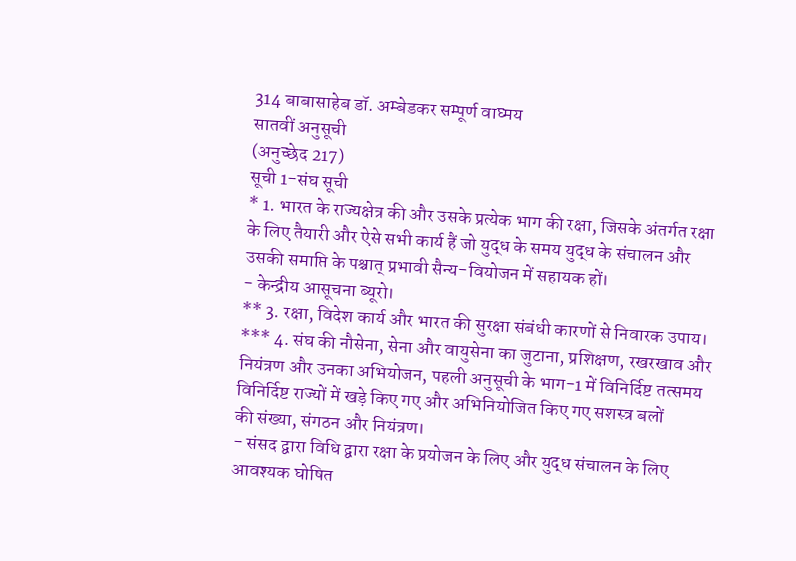314 बाबासाहेब डॉ. अम्बेडकर सम्पूर्ण वाघ्मय
सातवीं अनुसूची
(अनुच्छेद 217)
सूची 1-संघ सूची
* 1. भारत के राज्यक्षेत्र की और उसके प्रत्येक भाग की रक्षा, जिसके अंतर्गत रक्षा
के लिए तैयारी और ऐसे सभी कार्य हैं जो युद्ध के समय युद्ध के संचालन और
उसकी समाप्ति के पश्चात् प्रभावी सैन्य-वियोजन में सहायक हों।
- केन्द्रीय आसूचना ब्यूरो।
** 3. रक्षा, विदेश कार्य और भारत की सुरक्षा संबंधी कारणों से निवारक उपाय।
*** 4. संघ की नौसेना, सेना और वायुसेना का जुटाना, प्रशिक्षण, रखरखाव और
नियंत्रण और उनका अभियोजन, पहली अनुसूची के भाग-1 में विनिर्दिष्ट तत्समय
विनिर्दिष्ट राज्यों में खड़े किए गए और अभिनियोजित किए गए सशस्त्र बलों
की संख्या, संगठन और नियंत्रण।
- संसद द्वारा विधि द्वारा रक्षा के प्रयोजन के लिए और युद्ध संचालन के लिए
आवश्यक घोषित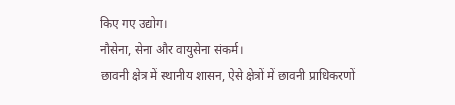किए गए उद्योग।
नौसेना, सेना और वायुसेना संकर्म।
छावनी क्षेत्र में स्थानीय शासन, ऐसे क्षेत्रों में छावनी प्राधिकरणों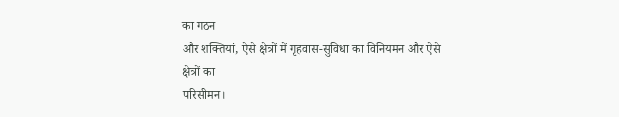का गठन
और शक्तियां, ऐसे क्षेत्रों में गृहवास-सुविधा का विनियमन और ऐसे क्षेत्रों का
परिसीमन।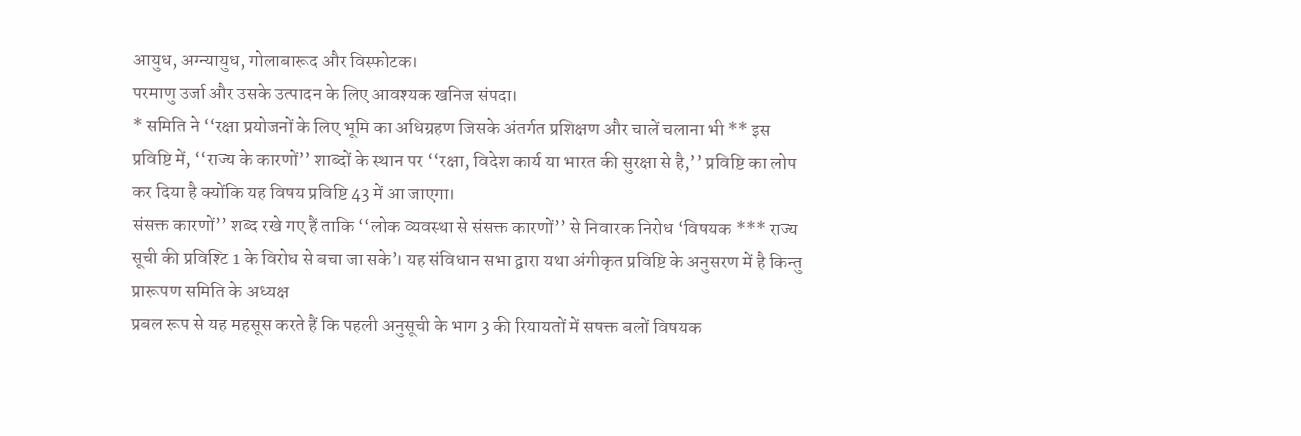आयुध, अग्न्यायुध, गोलाबारूद और विस्फोटक।
परमाणु उर्जा और उसके उत्पादन के लिए आवश्यक खनिज संपदा।
* समिति ने ‘‘रक्षा प्रयोजनों के लिए भूमि का अधिग्रहण जिसके अंतर्गत प्रशिक्षण और चालें चलाना भी ** इस प्रविष्टि में, ‘‘राज्य के कारणों’’ शाब्दों के स्थान पर ‘‘रक्षा, विदेश कार्य या भारत की सुरक्षा से है,’’ प्रविष्टि का लोप कर दिया है क्योंकि यह विषय प्रविष्टि 43 में आ जाएगा।
संसक्त कारणों’’ शब्द रखे गए हैं ताकि ‘‘लोक व्यवस्था से संसक्त कारणों’’ से निवारक निरोध ‘विषयक *** राज्य सूची की प्रविश्टि 1 के विरोध से बचा जा सके’। यह संविधान सभा द्वारा यथा अंगीकृत प्रविष्टि के अनुसरण में है किन्तु प्रारूपण समिति के अध्यक्ष
प्रबल रूप से यह महसूस करते हैं कि पहली अनुसूची के भाग 3 की रियायतों में सषक्त बलों विषयक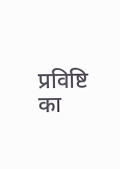प्रविष्टि का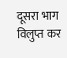दूसरा भाग विलुप्त कर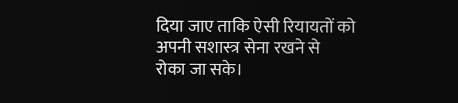दिया जाए ताकि ऐसी रियायतों को अपनी सशास्त्र सेना रखने से
रोका जा सके।